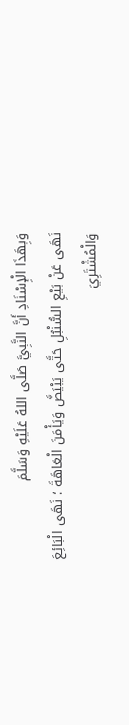وَبِهَذَا الْإِسْنَادِ أَنَّ النَّبِيَّ صَلَّى اللهُ عَلَيْهِ وَسَلَّمَ
نَهَى عَنْ بَيْعِ السُّنْبُلِ حَتَّى يَبْيَضَّ وَيَأْمَنَ الْعَاهَةَ ؛ نَهَى الْبَائِعَ وَالْمُشْتَرِيَ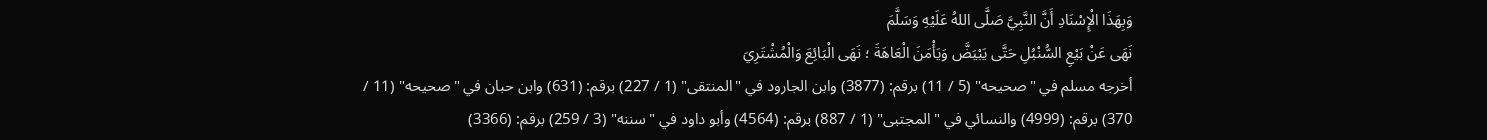وَبِهَذَا الْإِسْنَادِ أَنَّ النَّبِيَّ صَلَّى اللهُ عَلَيْهِ وَسَلَّمَ
نَهَى عَنْ بَيْعِ السُّنْبُلِ حَتَّى يَبْيَضَّ وَيَأْمَنَ الْعَاهَةَ ؛ نَهَى الْبَائِعَ وَالْمُشْتَرِيَ
أخرجه مسلم في "صحيحه" (5 / 11) برقم: (3877) وابن الجارود في "المنتقى" (1 / 227) برقم: (631) وابن حبان في "صحيحه" (11 / 370) برقم: (4999) والنسائي في "المجتبى" (1 / 887) برقم: (4564) وأبو داود في "سننه" (3 / 259) برقم: (3366)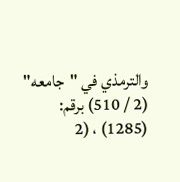والترمذي في "جامعه" (2 / 510) برقم: (1285) ، (2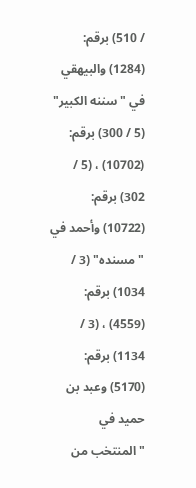/ 510) برقم: (1284) والبيهقي في "سننه الكبير" (5 / 300) برقم: (10702) ، (5 / 302) برقم: (10722) وأحمد في "مسنده" (3 / 1034) برقم: (4559) ، (3 / 1134) برقم: (5170) وعبد بن حميد في "المنتخب من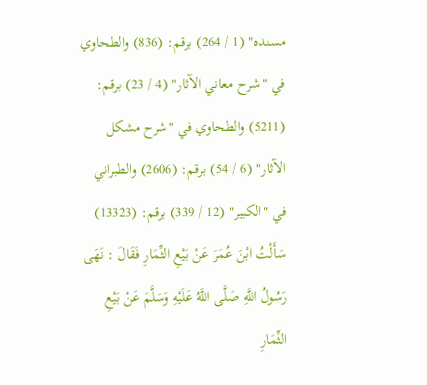مسنده" (1 / 264) برقم: (836) والطحاوي في "شرح معاني الآثار" (4 / 23) برقم: (5211) والطحاوي في "شرح مشكل الآثار" (6 / 54) برقم: (2606) والطبراني في "الكبير" (12 / 339) برقم: (13323)
سَأَلْتُ ابْنَ عُمَرَ عَنْ بَيْعِ الثِّمَارِ فَقَالَ : نَهَى رَسُولُ اللَّهِ صَلَّى اللَّهُ عَلَيْهِ وَسَلَّمَ عَنْ بَيْعِ الثِّمَارِ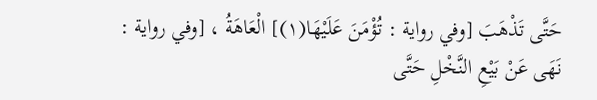حَتَّى تَذْهَبَ [وفي رواية : تُؤْمَنَ عَلَيْهَا(١)] الْعَاهَةُ ، [وفي رواية : نَهَى عَنْ بَيْعِ النَّخْلِ حَتَّى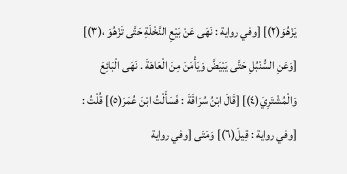يَزْهُوَ(٢)] [وفي رواية : نَهَى عَنْ بَيْعِ النَّخْلَةِ حَتَّى تَزْهُوَ ،(٣)] [وَعَنِ السُّنْبُلِ حَتَّى يَبْيَضَّ وَيَأْمَنَ مِنَ الْعَاهَةَ . نَهَى الْبَائِعَ وَالْمُشْتَرِيَ(٤)] [قَالَ ابْنُ سُرَاقَةَ : فَسَأَلْتُ ابْنَ عُمَرَ(٥)] قُلْتُ : [وفي رواية : قِيلَ(٦)] وَمَتَى [وفي رواية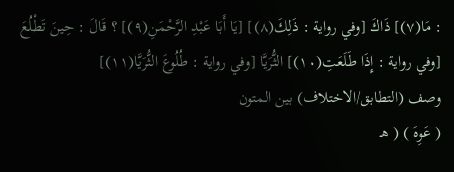: مَا(٧)] ذَاكَ [وفي رواية : ذَلِكَ(٨)] [يَا أَبَا عَبْدِ الرَّحْمَنِ(٩)] ؟ قَالَ : حِينَ تَطْلُعَ [وفي رواية : إِذَا طَلَعَتِ(١٠)] الثُّرَيَّا [وفي رواية : طُلُوعَ الثُّرَيَّا(١١)]
وصف (التطابق/الاختلاف) بين المتون
( عَوِهَ ) ( هـ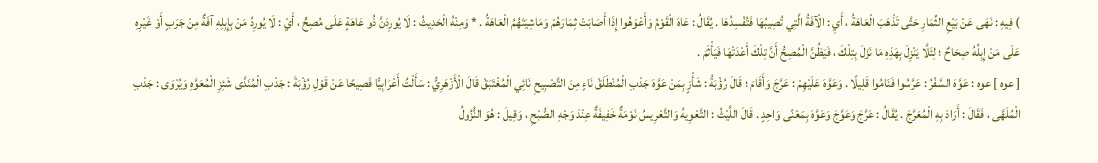) فِيهِ : نَهَى عَنْ بَيْعِ الثِّمَارِ حَتَّى تَذْهَبَ الْعَاهَةُ ، أَيِ : الْآفَةُ الَّتِي تُصِيبُهَا فَتُفْسِدُهَا . يُقَالُ : عَاهَ الْقَوْمُ وَأَعْوَهُوا إِذَا أَصَابَتْ ثِمَارَهُمْ وَمَاشِيَتَهُمُ الْعَاهَةُ . * وَمِنْهُ الْحَدِيثُ : لَا يُورِدَنَّ ذُو عَاهَةٍ عَلَى مُصِحٍّ ، أَيْ : لَا يُورِدُ مَنْ بِإِبِلِهِ آفَةٌ مِنْ جَرَبٍ أَوْ غَيْرِهِ عَلَى مَنْ إِبِلُهُ صِحَاحٌ ؛ لِئَلَّا يَنْزِلَ بِهَذِهِ مَا نَزَلَ بِتِلْكَ ، فَيَظُنَّ الْمُصِحُّ أَنَّ تِلْكَ أَعْدَتْهَا فَيَأْثَمَ .
[ عوه ] عوه : عَوَّهَ السَّفْرُ : عَرَّسُوا فَنَامُوا قَلِيلًا . وَعَوَّهَ عَلَيْهِمْ : عَرَّجَ وَأَقَامَ ؛ قَالَ رُؤْبَةُ : شَأْزٍ بِمَنْ عَوَّهَ جَدْبِ الْمُنْطَلَقْ نَاءٍ مِنَ التَّصْبِيحِ نَائِي الْمُغْتَبَقْ قَالَ الْأَزْهَرِيُّ : سَأَلْتُ أَعْرَابِيًّا فَصِيحًا عَنْ قَوْلِ رُؤْبَةَ : جَدْبِ الْمُنَدَّى شَئِزِ الْمُعَوَّهِ وَيُرْوَى : جَدْبِ الْمُلَهَّى ، فَقَالَ : أَرَادَ بِهِ الْمُعَرَّجَ . يُقَالُ : عَرَّجَ وَعَوَّجَ وَعَوَّهَ بِمَعْنًى وَاحِدٍ . قَالَ اللَّيْثُ : التَّعْوِيهُ وَالتَّعْرِيسُ نَوْمَةٌ خَفِيفَةٌ عِنْدَ وَجْهِ الصُّبْحِ ، وَقِيلَ : هُوَ النُّزُولُ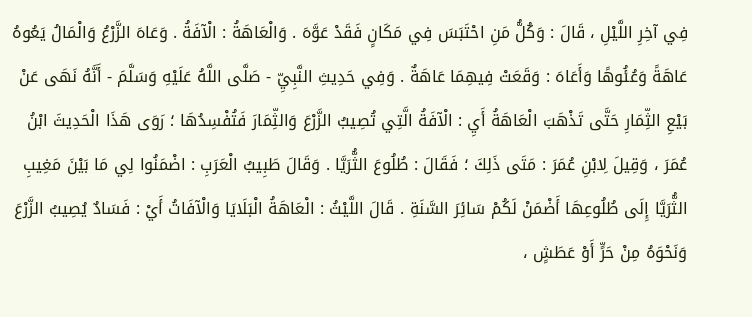فِي آخِرِ اللَّيْلِ ، قَالَ : وَكُلُّ مَنِ احْتَبَسَ فِي مَكَانٍ فَقَدْ عَوَّهَ . وَالْعَاهَةُ : الْآفَةُ . وَعَاهَ الزَّرْعُ وَالْمَالُ يَعُوهُ عَاهَةً وَعُئُوهًا وَأَعَاهَ : وَقَعَتْ فِيهِمَا عَاهَةٌ . وَفِي حَدِيثِ النَّبِيِّ - صَلَّى اللَّهُ عَلَيْهِ وَسَلَّمَ - أَنَّهُ نَهَى عَنْ بَيْعِ الثِّمَارِ حَتَّى تَذْهَبَ الْعَاهَةُ أَيِ : الْآفَةُ الَّتِي تُصِيبُ الزَّرْعَ وَالثِّمَارَ فَتُفْسِدُهَا ؛ رَوَى هَذَا الْحَدِيثَ ابْنُ عُمَرَ ، وَقِيلَ لِابْنِ عُمَرَ : مَتَى ذَلِكَ ؛ فَقَالَ : طُلُوعَ الثُّرَيَّا . وَقَالَ طَبِيبُ الْعَرَبِ : اضْمَنُوا لِي مَا بَيْنَ مَغِيبِ الثُّرَيَّا إِلَى طُلُوعِهَا أَضْمَنْ لَكُمْ سَائِرَ السَّنَةِ . قَالَ اللَّيْثُ : الْعَاهَةُ الْبَلَايَا وَالْآفَاتُ أَيْ : فَسَادٌ يُصِيبُ الزَّرْعَ وَنَحْوَهُ مِنْ حَرٍّ أَوْ عَطَشٍ ،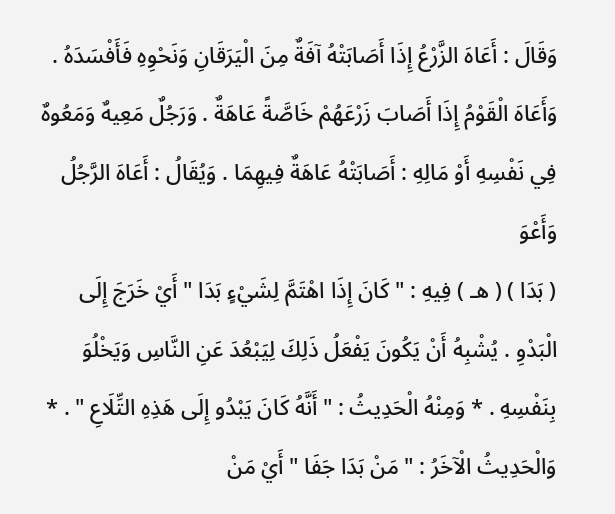وَقَالَ : أَعَاهَ الزَّرْعُ إِذَا أَصَابَتْهُ آفَةٌ مِنَ الْيَرَقَانِ وَنَحْوِهِ فَأَفْسَدَهُ . وَأَعَاهَ الْقَوْمُ إِذَا أَصَابَ زَرْعَهُمْ خَاصَّةً عَاهَةٌ . وَرَجُلٌ مَعِيهٌ وَمَعُوهٌ فِي نَفْسِهِ أَوْ مَالِهِ : أَصَابَتْهُ عَاهَةٌ فِيهِمَا . وَيُقَالُ : أَعَاهَ الرَّجُلُ وَأَعْوَ
( بَدَا ) ( هـ ) فِيهِ : " كَانَ إِذَا اهْتَمَّ لِشَيْءٍ بَدَا " أَيْ خَرَجَ إِلَى الْبَدْوِ . يُشْبِهُ أَنْ يَكُونَ يَفْعَلُ ذَلِكَ لِيَبْعُدَ عَنِ النَّاسِ وَيَخْلُوَ بِنَفْسِهِ . * وَمِنْهُ الْحَدِيثُ : " أَنَّهُ كَانَ يَبْدُو إِلَى هَذِهِ التِّلَاعِ " . * وَالْحَدِيثُ الْآخَرُ : " مَنْ بَدَا جَفَا " أَيْ مَنْ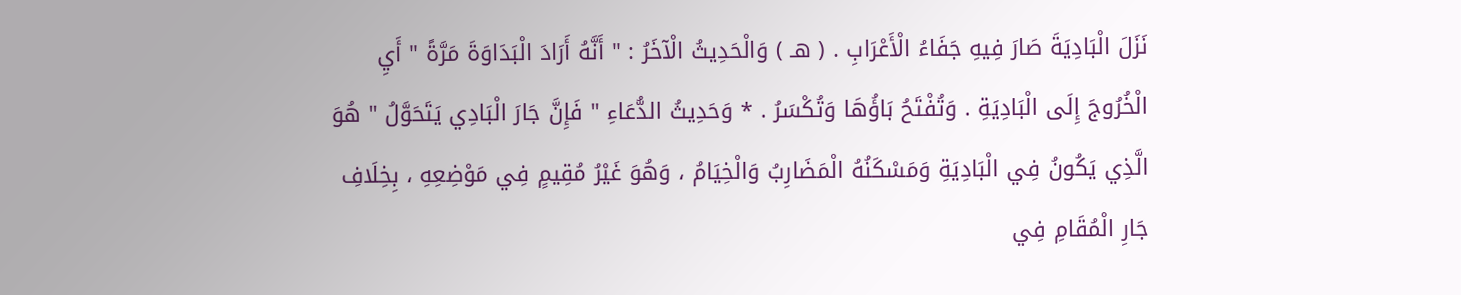نَزَلَ الْبَادِيَةَ صَارَ فِيهِ جَفَاءُ الْأَعْرَابِ . ( هـ ) وَالْحَدِيثُ الْآخَرُ : " أَنَّهُ أَرَادَ الْبَدَاوَةَ مَرَّةً " أَيِ الْخُرُوجَ إِلَى الْبَادِيَةِ . وَتُفْتَحُ بَاؤُهَا وَتُكْسَرُ . * وَحَدِيثُ الدُّعَاءِ " فَإِنَّ جَارَ الْبَادِي يَتَحَوَّلُ " هُوَ الَّذِي يَكُونُ فِي الْبَادِيَةِ وَمَسْكَنُهُ الْمَضَارِبُ وَالْخِيَامُ ، وَهُوَ غَيْرُ مُقِيمٍ فِي مَوْضِعِهِ ، بِخِلَافِ جَارِ الْمُقَامِ فِي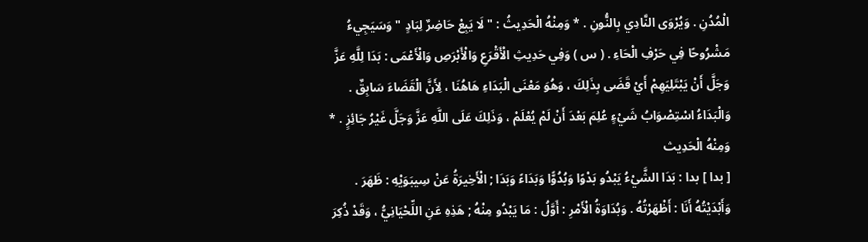الْمُدُنِ . وَيُرْوَى النَّادِي بِالنُّونِ . * وَمِنْهُ الْحَدِيثُ : " لَا يَبِعْ حَاضِرٌ لِبَادٍ " وَسَيَجِيءُ مَشْرُوحًا فِي حَرْفِ الْحَاءِ . ( س ) وَفِي حَدِيثِ الْأَقْرَعِ وَالْأَبْرَصِ وَالْأَعْمَى : بَدَا لِلَّهِ عَزَّ وَجَلَّ أَنْ يَبْتَلِيَهِمْ أَيْ قَضَى بِذَلِكَ ، وَهُوَ مَعْنَى الْبَدَاءِ هَاهُنَا ، لِأَنَّ الْقَضَاءَ سَابِقٌ . وَالْبَدَاءُ اسْتِصْوَابُ شَيْءٍ عُلِمَ بَعْدَ أَنْ لَمْ يُعْلَمْ ، وَذَلِكَ عَلَى اللَّهِ عَزَّ وَجَلَّ غَيْرُ جَائِزٍ . * وَمِنْهُ الْحَدِيث
[ بدا ] بدا : بَدَا الشَّيْءُ يَبْدُو بَدْوًا وَبُدُوًّا وَبَدَاءً وَبَدَا ; الْأَخِيرَةُ عَنْ سِيبَوَيْهِ : ظَهَرَ . وَأَبْدَيْتُهُ أَنَا : أَظْهَرْتُهُ . وَبُدَاوَةُ الْأَمْرِ : أَوَّلُ : مَا يَبْدُو مِنْهُ ; هَذِهِ عَنِ اللِّحْيَانِيُّ ، وَقَدْ ذُكِرَ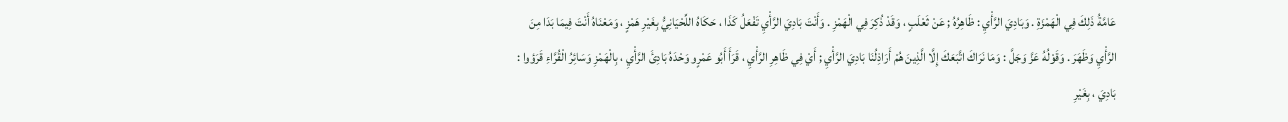عَامَّةُ ذَلِكَ فِي الْهَمْزَةِ . وَبَادِيَ الرَّأْيِ : ظَاهِرُهُ ; عَنْ ثَعْلَبٍ ، وَقَدْ ذُكِرَ فِي الْهَمْزِ . وَأَنْتَ بَادِيَ الرَّأْيِ تَفْعَلُ كَذَا ، حَكَاهُ اللِّحْيَانِيُّ بِغَيْرِ هَمْزٍ ، وَمَعْنَاهُ أَنْتَ فِيمَا بَدَا مِنَ الرَّأْيِ وَظَهَرَ . وَقَوْلُهُ عَزَّ وَجَلَّ : وَمَا نَرَاكَ اتَّبَعَكَ إِلَّا الَّذِينَ هُمْ أَرَاذِلُنَا بَادِيَ الرَّأْيِ ; أَيْ فِي ظَاهِرِ الرَّأْيِ ، قَرَأَ أَبُو عَمْرٍو وَحْدَهُ بَادِئَ الرَّأْيِ ، بِالْهَمْزِ وَسَائِرُ الْقُرَّاءِ قَرَؤوا : بَادِيَ ، بِغَيْرِ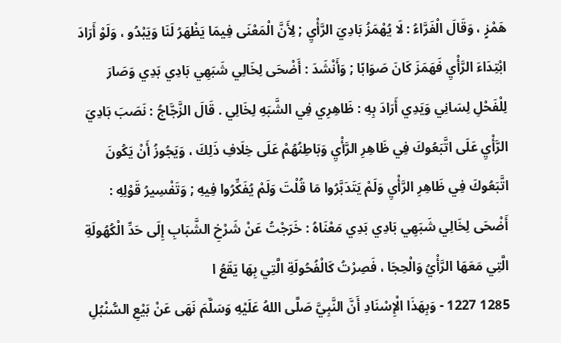هَمْزٍ ، وَقَالَ الْفَرَّاءُ : لَا يُهْمَزُ بَادِيَ الرَّأْيِ ; لِأَنَّ الْمَعْنَى فِيمَا يَظْهَرُ لَنَا وَيَبْدُو ، وَلَوْ أَرَادَ ابْتِدَاءَ الرَّأْيِ فَهَمَزَ كَانَ صَوَابًا ; وَأَنْشَدَ : أَضْحَى لِخَالِي شَبَهِي بَادِي بَدِي وَصَارَ لِلْفَحْلِ لِسَانِي وَيَدِي أَرَادَ بِهِ : ظَاهِرِي فِي الشَّبَهِ لِخَالِي . قَالَ الزَّجَّاجُ : نَصَبَ بَادِيَ الرَّأْيِ عَلَى اتَّبَعُوكَ فِي ظَاهِرِ الرَّأْيِ وَبَاطِنُهُمْ عَلَى خِلَافِ ذَلِكَ ، وَيَجُوزُ أَنْ يَكُونَ اتَّبَعُوكَ فِي ظَاهِرِ الرَّأْيِ وَلَمْ يَتَدَبَّرُوا مَا قُلْتَ وَلَمْ يُفَكِّرُوا فِيهِ ; وَتَفْسِيرُ قَوْلِهِ : أَضْحَى لِخَالِي شَبَهِي بَادِي بَدِي مَعْنَاهُ : خَرَجْتُ عَنْ شَرْخِ الشَّبَابِ إِلَى حَدِّ الْكُهُولَةِ الَّتِي مَعَهَا الرَّأْيُ وَالْحِجَا ، فَصِرْتُ كَالْفُحُولَةِ الَّتِي بِهَا يَقَعُ ا
1285 1227 - وَبِهَذَا الْإِسْنَادِ أَنَّ النَّبِيَّ صَلَّى اللهُ عَلَيْهِ وَسَلَّمَ نَهَى عَنْ بَيْعِ السُّنْبُلِ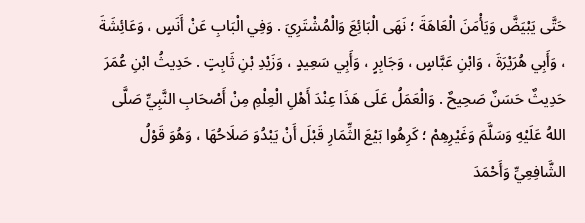حَتَّى يَبْيَضَّ وَيَأْمَنَ الْعَاهَةَ ؛ نَهَى الْبَائِعَ وَالْمُشْتَرِيَ . وَفِي الْبَابِ عَنْ أَنَسٍ ، وَعَائِشَةَ ، وَأَبِي هُرَيْرَةَ ، وَابْنِ عَبَّاسٍ ، وَجَابِرٍ ، وَأَبِي سَعِيدٍ ، وَزَيْدِ بْنِ ثَابِتٍ . حَدِيثُ ابْنِ عُمَرَ حَدِيثٌ حَسَنٌ صَحِيحٌ . وَالْعَمَلُ عَلَى هَذَا عِنْدَ أَهْلِ الْعِلْمِ مِنْ أَصْحَابِ النَّبِيِّ صَلَّى اللهُ عَلَيْهِ وَسَلَّمَ وَغَيْرِهِمْ ؛ كَرِهُوا بَيْعَ الثِّمَارِ قَبْلَ أَنْ يَبْدُوَ صَلَاحُهَا ، وَهُوَ قَوْلُ الشَّافِعِيِّ وَأَحْمَدَ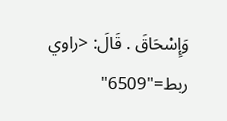وَإِسْحَاقَ . قَالَ: <راوي ربط="6509"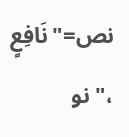نص="نَافِعٍ ،" نو